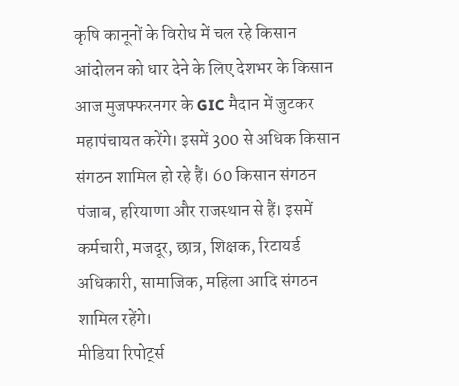कृषि कानूनों के विरोध में चल रहे किसान आंदोलन को धार देने के लिए देशभर के किसान आज मुजफ्फरनगर के GIC मैदान में जुटकर महापंचायत करेंगे। इसमें 300 से अधिक किसान संगठन शामिल हो रहे हैं। 60 किसान संगठन पंजाब, हरियाणा और राजस्थान से हैं। इसमें कर्मचारी, मजदूर, छात्र, शिक्षक, रिटायर्ड अधिकारी, सामाजिक, महिला आदि संगठन शामिल रहेंगे।
मीडिया रिपोर्ट्स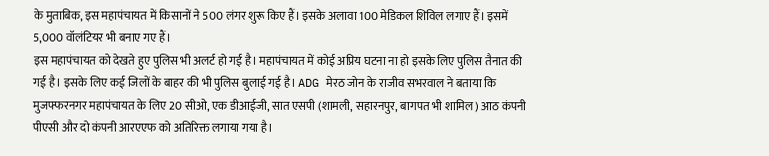के मुताबिक, इस महापंचायत में किसानों ने 500 लंगर शुरू किए हैं। इसके अलावा 100 मेडिकल शिविल लगाए हैं। इसमें 5,000 वॉलंटियर भी बनाए गए हैं।
इस महापंचायत को देखते हुए पुलिस भी अलर्ट हो गई है। महापंचायत में कोई अप्रिय घटना ना हो इसके लिए पुलिस तैनात की गई है। इसके लिए कई जिलों के बाहर की भी पुलिस बुलाई गई है। ADG मेरठ जोन के राजीव सभरवाल ने बताया कि मुजफ्फरनगर महापंचायत के लिए 20 सीओ, एक डीआईजी, सात एसपी (शामली, सहारनपुर, बागपत भी शामिल) आठ कंपनी पीएसी और दो कंपनी आरएएफ को अतिरिक्त लगाया गया है।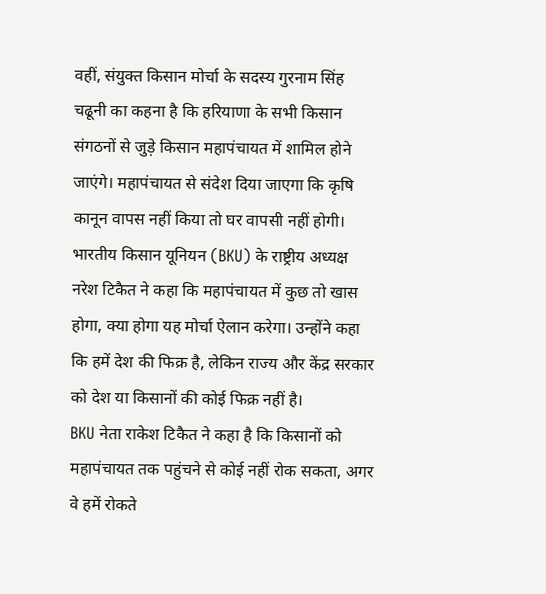वहीं, संयुक्त किसान मोर्चा के सदस्य गुरनाम सिंह चढूनी का कहना है कि हरियाणा के सभी किसान संगठनों से जुड़े किसान महापंचायत में शामिल होने जाएंगे। महापंचायत से संदेश दिया जाएगा कि कृषि कानून वापस नहीं किया तो घर वापसी नहीं होगी। भारतीय किसान यूनियन (BKU) के राष्ट्रीय अध्यक्ष नरेश टिकैत ने कहा कि महापंचायत में कुछ तो खास होगा, क्या होगा यह मोर्चा ऐलान करेगा। उन्होंने कहा कि हमें देश की फिक्र है, लेकिन राज्य और केंद्र सरकार को देश या किसानों की कोई फिक्र नहीं है।
BKU नेता राकेश टिकैत ने कहा है कि किसानों को महापंचायत तक पहुंचने से कोई नहीं रोक सकता, अगर वे हमें रोकते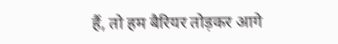हैं, तो हम बैरियर तोड़कर आगे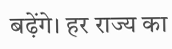बढ़ेंगे। हर राज्य का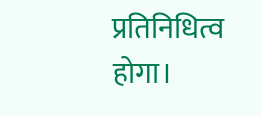प्रतिनिधित्व होगा।